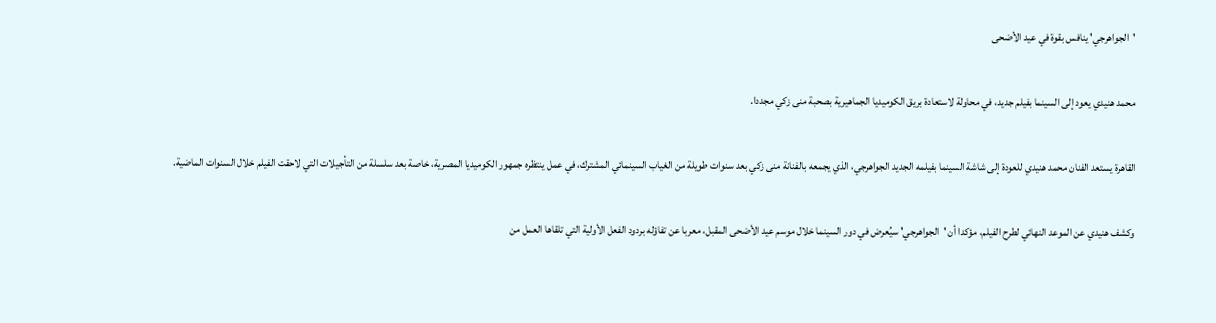'الجواهرجي' ينافس بقوة في عيد الأضحى

محمد هنيدي يعود إلى السينما بفيلم جديد، في محاولة لاستعادة بريق الكوميديا الجماهيرية بصحبة منى زكي مجددا.

القاهرة يستعد الفنان محمد هنيدي للعودة إلى شاشة السينما بفيلمه الجديد الجواهرجي، الذي يجمعه بالفنانة منى زكي بعد سنوات طويلة من الغياب السينمائي المشترك، في عمل ينتظره جمهور الكوميديا المصرية، خاصة بعد سلسلة من التأجيلات التي لاحقت الفيلم خلال السنوات الماضية.

وكشف هنيدي عن الموعد النهائي لطرح الفيلم، مؤكدا أن 'الجواهرجي' سيُعرض في دور السينما خلال موسم عيد الأضحى المقبل، معربا عن تفاؤله بردود الفعل الأولية التي تلقاها العمل من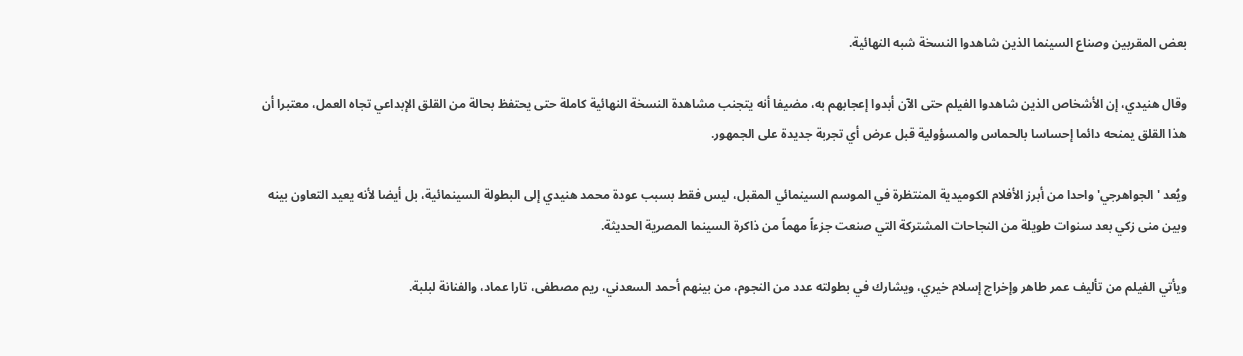بعض المقربين وصناع السينما الذين شاهدوا النسخة شبه النهائية.

وقال هنيدي، إن الأشخاص الذين شاهدوا الفيلم حتى الآن أبدوا إعجابهم به، مضيفا أنه يتجنب مشاهدة النسخة النهائية كاملة حتى يحتفظ بحالة من القلق الإبداعي تجاه العمل، معتبرا أن هذا القلق يمنحه دائما إحساسا بالحماس والمسؤولية قبل عرض أي تجربة جديدة على الجمهور.

ويُعد 'الجواهرجي' واحدا من أبرز الأفلام الكوميدية المنتظرة في الموسم السينمائي المقبل، ليس فقط بسبب عودة محمد هنيدي إلى البطولة السينمائية، بل أيضا لأنه يعيد التعاون بينه وبين منى زكي بعد سنوات طويلة من النجاحات المشتركة التي صنعت جزءاً مهماً من ذاكرة السينما المصرية الحديثة.

ويأتي الفيلم من تأليف عمر طاهر وإخراج إسلام خيري، ويشارك في بطولته عدد من النجوم، من بينهم أحمد السعدني، ريم مصطفى، تارا عماد، والفنانة لبلبة.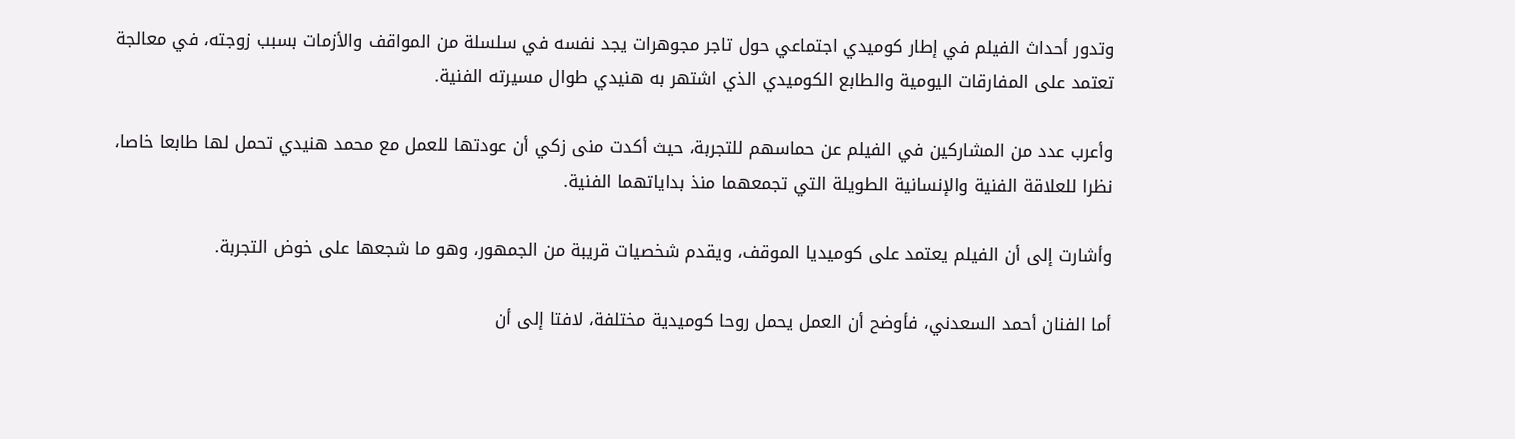وتدور أحداث الفيلم في إطار كوميدي اجتماعي حول تاجر مجوهرات يجد نفسه في سلسلة من المواقف والأزمات بسبب زوجته، في معالجة تعتمد على المفارقات اليومية والطابع الكوميدي الذي اشتهر به هنيدي طوال مسيرته الفنية.

وأعرب عدد من المشاركين في الفيلم عن حماسهم للتجربة، حيث أكدت منى زكي أن عودتها للعمل مع محمد هنيدي تحمل لها طابعا خاصا، نظرا للعلاقة الفنية والإنسانية الطويلة التي تجمعهما منذ بداياتهما الفنية.

وأشارت إلى أن الفيلم يعتمد على كوميديا الموقف، ويقدم شخصيات قريبة من الجمهور، وهو ما شجعها على خوض التجربة.

أما الفنان أحمد السعدني، فأوضح أن العمل يحمل روحا كوميدية مختلفة، لافتا إلى أن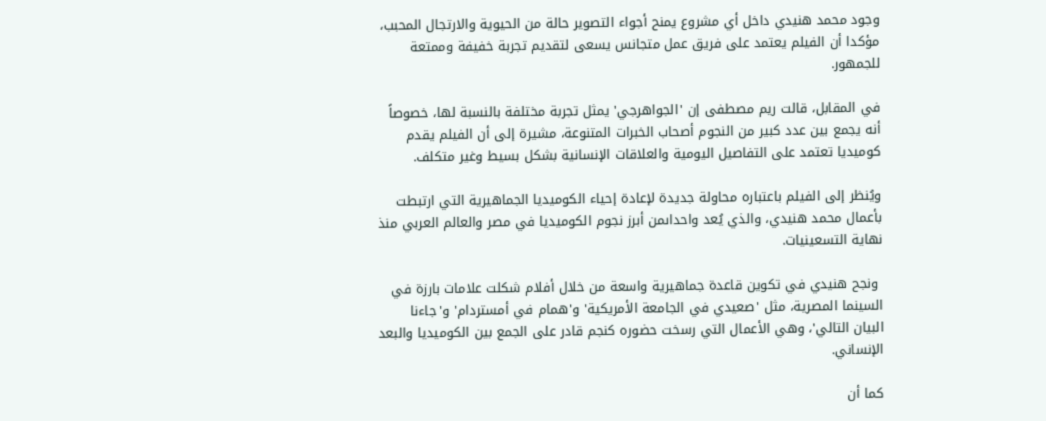وجود محمد هنيدي داخل أي مشروع يمنح أجواء التصوير حالة من الحيوية والارتجال المحبب، مؤكدا أن الفيلم يعتمد على فريق عمل متجانس يسعى لتقديم تجربة خفيفة وممتعة للجمهور.

في المقابل، قالت ريم مصطفى إن 'الجواهرجي' يمثل تجربة مختلفة بالنسبة لها، خصوصاً أنه يجمع بين عدد كبير من النجوم أصحاب الخبرات المتنوعة، مشيرة إلى أن الفيلم يقدم كوميديا تعتمد على التفاصيل اليومية والعلاقات الإنسانية بشكل بسيط وغير متكلف.

ويُنظر إلى الفيلم باعتباره محاولة جديدة لإعادة إحياء الكوميديا الجماهيرية التي ارتبطت بأعمال محمد هنيدي، والذي يُعد واحداىمن أبرز نجوم الكوميديا في مصر والعالم العربي منذ نهاية التسعينيات.

 ونجح هنيدي في تكوين قاعدة جماهيرية واسعة من خلال أفلام شكلت علامات بارزة في السينما المصرية، مثل 'صعيدي في الجامعة الأمريكية' و'همام في أمستردام' و'جاءنا البيان التالي'، وهي الأعمال التي رسخت حضوره كنجم قادر على الجمع بين الكوميديا والبعد الإنساني.

كما أن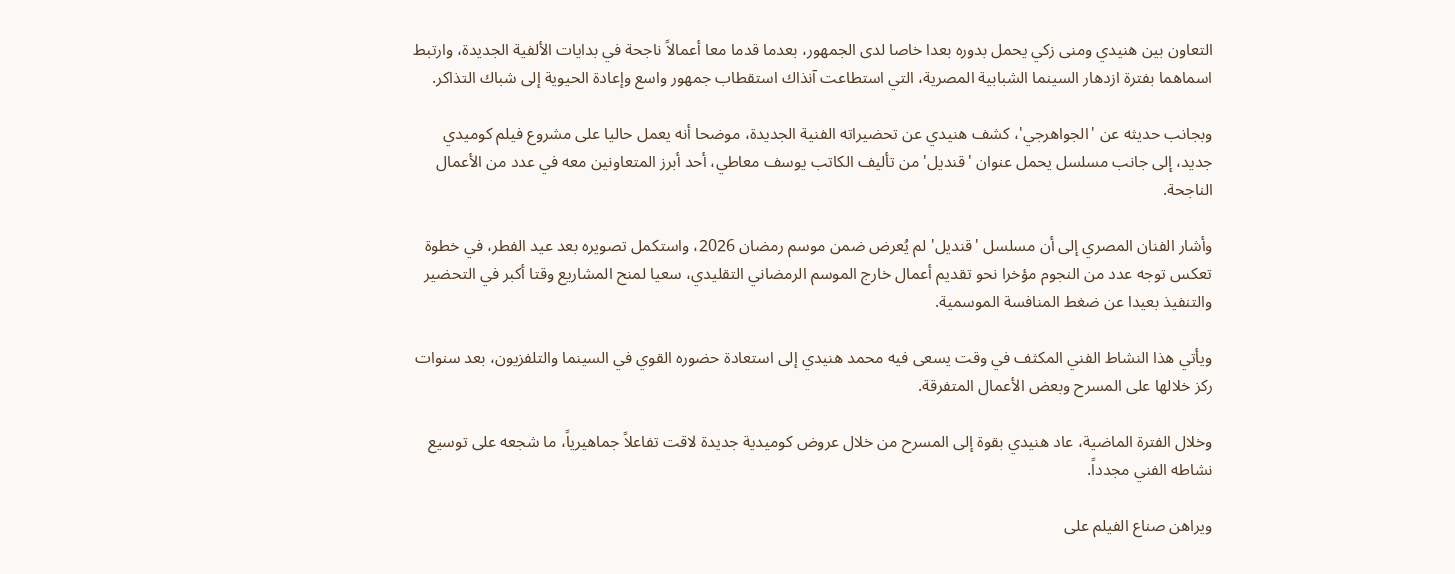التعاون بين هنيدي ومنى زكي يحمل بدوره بعدا خاصا لدى الجمهور، بعدما قدما معا أعمالاً ناجحة في بدايات الألفية الجديدة، وارتبط اسماهما بفترة ازدهار السينما الشبابية المصرية، التي استطاعت آنذاك استقطاب جمهور واسع وإعادة الحيوية إلى شباك التذاكر.

وبجانب حديثه عن 'الجواهرجي'، كشف هنيدي عن تحضيراته الفنية الجديدة، موضحا أنه يعمل حاليا على مشروع فيلم كوميدي جديد، إلى جانب مسلسل يحمل عنوان 'قنديل' من تأليف الكاتب يوسف معاطي، أحد أبرز المتعاونين معه في عدد من الأعمال الناجحة.

وأشار الفنان المصري إلى أن مسلسل 'قنديل' لم يُعرض ضمن موسم رمضان 2026، واستكمل تصويره بعد عيد الفطر، في خطوة تعكس توجه عدد من النجوم مؤخرا نحو تقديم أعمال خارج الموسم الرمضاني التقليدي، سعيا لمنح المشاريع وقتا أكبر في التحضير والتنفيذ بعيدا عن ضغط المنافسة الموسمية.

ويأتي هذا النشاط الفني المكثف في وقت يسعى فيه محمد هنيدي إلى استعادة حضوره القوي في السينما والتلفزيون، بعد سنوات ركز خلالها على المسرح وبعض الأعمال المتفرقة.

وخلال الفترة الماضية، عاد هنيدي بقوة إلى المسرح من خلال عروض كوميدية جديدة لاقت تفاعلاً جماهيرياً، ما شجعه على توسيع نشاطه الفني مجدداً.

ويراهن صناع الفيلم على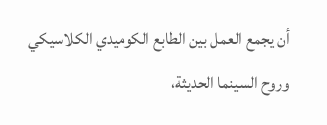أن يجمع العمل بين الطابع الكوميدي الكلاسيكي وروح السينما الحديثة،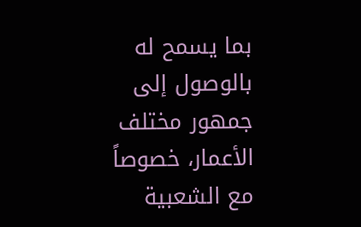بما يسمح له بالوصول إلى جمهور مختلف الأعمار، خصوصاً مع الشعبية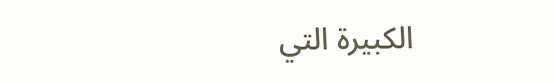الكبيرة التي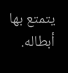يتمتع بها أبطاله.